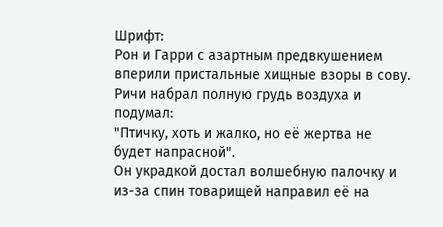Шрифт:
Рон и Гарри с азартным предвкушением вперили пристальные хищные взоры в сову.
Ричи набрал полную грудь воздуха и подумал:
"Птичку, хоть и жалко, но её жертва не будет напрасной".
Он украдкой достал волшебную палочку и из-за спин товарищей направил её на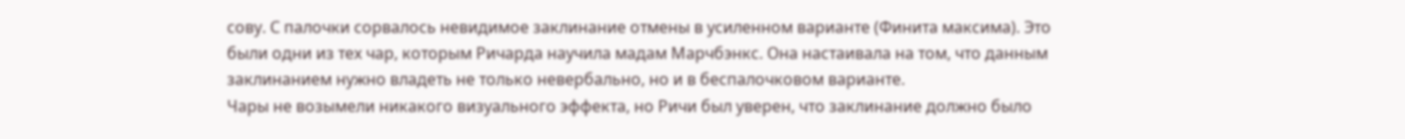сову. С палочки сорвалось невидимое заклинание отмены в усиленном варианте (Финита максима). Это были одни из тех чар, которым Ричарда научила мадам Марчбэнкс. Она настаивала на том, что данным заклинанием нужно владеть не только невербально, но и в беспалочковом варианте.
Чары не возымели никакого визуального эффекта, но Ричи был уверен, что заклинание должно было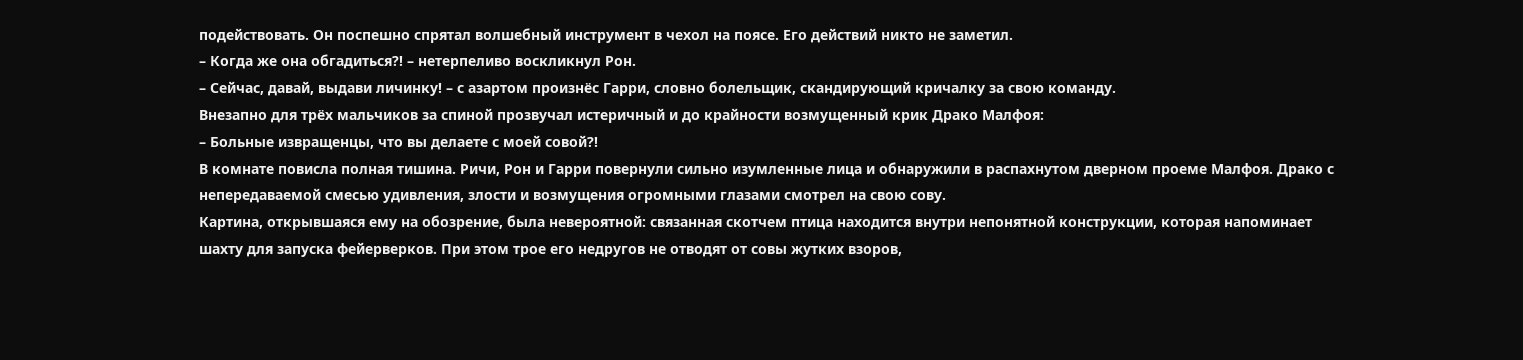подействовать. Он поспешно спрятал волшебный инструмент в чехол на поясе. Его действий никто не заметил.
– Когда же она обгадиться?! – нетерпеливо воскликнул Рон.
– Сейчас, давай, выдави личинку! – с азартом произнёс Гарри, словно болельщик, скандирующий кричалку за свою команду.
Внезапно для трёх мальчиков за спиной прозвучал истеричный и до крайности возмущенный крик Драко Малфоя:
– Больные извращенцы, что вы делаете с моей совой?!
В комнате повисла полная тишина. Ричи, Рон и Гарри повернули сильно изумленные лица и обнаружили в распахнутом дверном проеме Малфоя. Драко с непередаваемой смесью удивления, злости и возмущения огромными глазами смотрел на свою сову.
Картина, открывшаяся ему на обозрение, была невероятной: связанная скотчем птица находится внутри непонятной конструкции, которая напоминает шахту для запуска фейерверков. При этом трое его недругов не отводят от совы жутких взоров,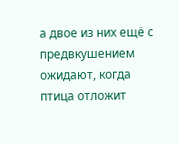а двое из них ещё с предвкушением ожидают, когда птица отложит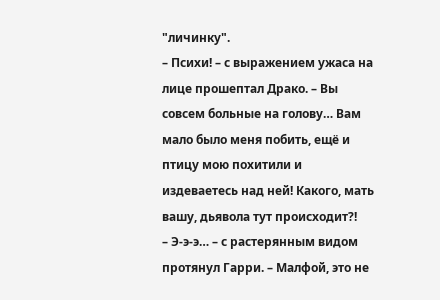"личинку".
– Психи! – с выражением ужаса на лице прошептал Драко. – Вы совсем больные на голову… Вам мало было меня побить, ещё и птицу мою похитили и издеваетесь над ней! Какого, мать вашу, дьявола тут происходит?!
– Э-э-э… – с растерянным видом протянул Гарри. – Малфой, это не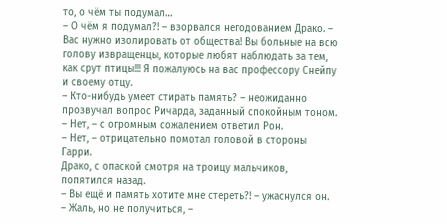то, о чём ты подумал…
– О чём я подумал?! – взорвался негодованием Драко. – Вас нужно изолировать от общества! Вы больные на всю голову извращенцы, которые любят наблюдать за тем, как срут птицы!!! Я пожалуюсь на вас профессору Снейпу и своему отцу.
– Кто-нибудь умеет стирать память? – неожиданно прозвучал вопрос Ричарда, заданный спокойным тоном.
– Нет, – с огромным сожалением ответил Рон.
– Нет, – отрицательно помотал головой в стороны Гарри.
Драко, с опаской смотря на троицу мальчиков, попятился назад.
– Вы ещё и память хотите мне стереть?! – ужаснулся он.
– Жаль, но не получиться, –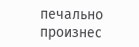печально произнес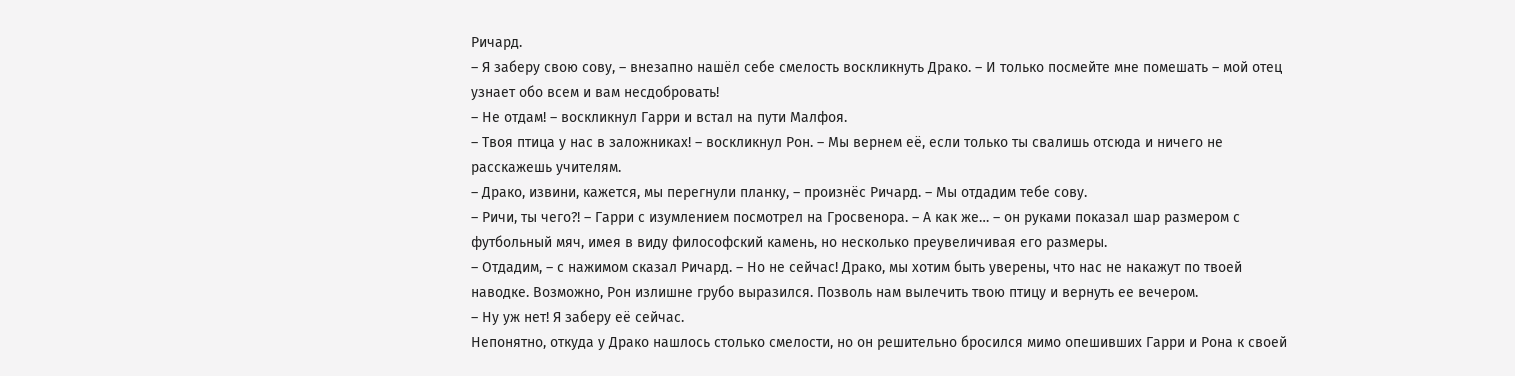Ричард.
– Я заберу свою сову, – внезапно нашёл себе смелость воскликнуть Драко. – И только посмейте мне помешать – мой отец узнает обо всем и вам несдобровать!
– Не отдам! – воскликнул Гарри и встал на пути Малфоя.
– Твоя птица у нас в заложниках! – воскликнул Рон. – Мы вернем её, если только ты свалишь отсюда и ничего не расскажешь учителям.
– Драко, извини, кажется, мы перегнули планку, – произнёс Ричард. – Мы отдадим тебе сову.
– Ричи, ты чего?! – Гарри с изумлением посмотрел на Гросвенора. – А как же… – он руками показал шар размером с футбольный мяч, имея в виду философский камень, но несколько преувеличивая его размеры.
– Отдадим, – с нажимом сказал Ричард. – Но не сейчас! Драко, мы хотим быть уверены, что нас не накажут по твоей наводке. Возможно, Рон излишне грубо выразился. Позволь нам вылечить твою птицу и вернуть ее вечером.
– Ну уж нет! Я заберу её сейчас.
Непонятно, откуда у Драко нашлось столько смелости, но он решительно бросился мимо опешивших Гарри и Рона к своей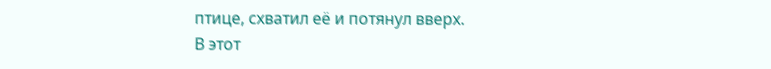птице, схватил её и потянул вверх.
В этот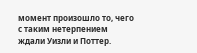момент произошло то, чего с таким нетерпением ждали Уизли и Поттер.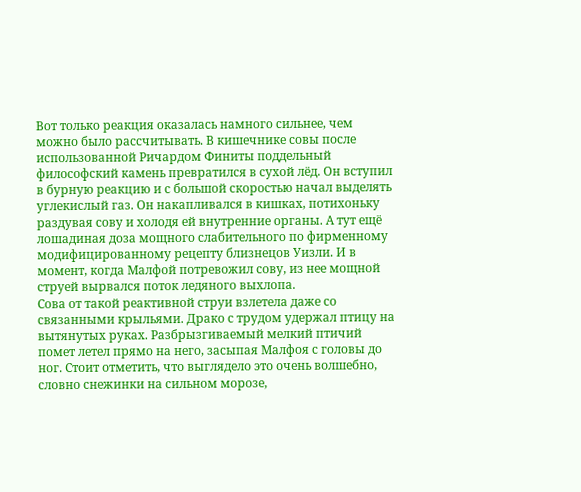Вот только реакция оказалась намного сильнее, чем можно было рассчитывать. В кишечнике совы после использованной Ричардом Финиты поддельный философский камень превратился в сухой лёд. Он вступил в бурную реакцию и с большой скоростью начал выделять углекислый газ. Он накапливался в кишках, потихоньку раздувая сову и холодя ей внутренние органы. А тут ещё лошадиная доза мощного слабительного по фирменному модифицированному рецепту близнецов Уизли. И в момент, когда Малфой потревожил сову, из нее мощной струей вырвался поток ледяного выхлопа.
Сова от такой реактивной струи взлетела даже со связанными крыльями. Драко с трудом удержал птицу на вытянутых руках. Разбрызгиваемый мелкий птичий помет летел прямо на него, засыпая Малфоя с головы до ног. Стоит отметить, что выглядело это очень волшебно, словно снежинки на сильном морозе,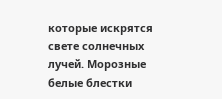которые искрятся свете солнечных лучей. Морозные белые блестки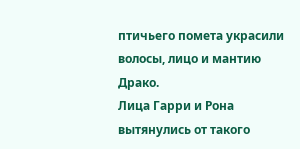птичьего помета украсили волосы, лицо и мантию Драко.
Лица Гарри и Рона вытянулись от такого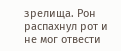зрелища. Рон распахнул рот и не мог отвести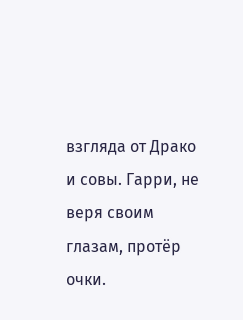взгляда от Драко и совы. Гарри, не веря своим глазам, протёр очки.